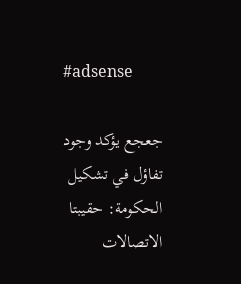#adsense

جعجع يؤكد وجود تفاؤل في تشكيل الحكومة: حقيبتا الاتصالات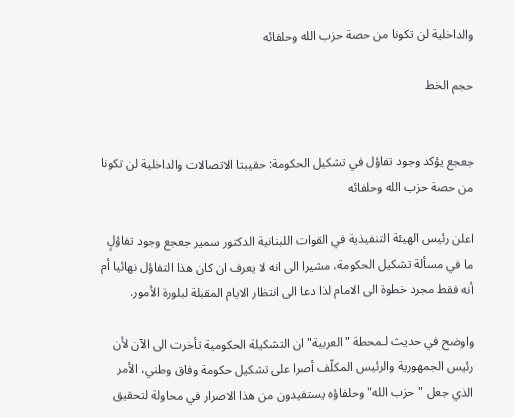والداخلية لن تكونا من حصة حزب الله وحلفائه

حجم الخط


جعجع يؤكد وجود تفاؤل في تشكيل الحكومة: حقيبتا الاتصالات والداخلية لن تكونا من حصة حزب الله وحلفائه

اعلن رئيس الهيئة التنفيذية في القوات اللبنانية الدكتور سمير جعجع وجود تفاؤلٍ ما في مسألة تشكيل الحكومة، مشيرا الى انه لا يعرف ان كان هذا التفاؤل نهائيا أم أنه فقط مجرد خطوة الى الامام لذا دعا الى انتظار الايام المقبلة لبلورة الأمور.

واوضح في حديث لـمحطة "العربية" ان التشكيلة الحكومية تأخرت الى الآن لأن رئيس الجمهورية والرئيس المكلّف أصرا على تشكيل حكومة وفاق وطني، الأمر الذي جعل "حزب الله" وحلفاؤه يستفيدون من هذا الاصرار في محاولة لتحقيق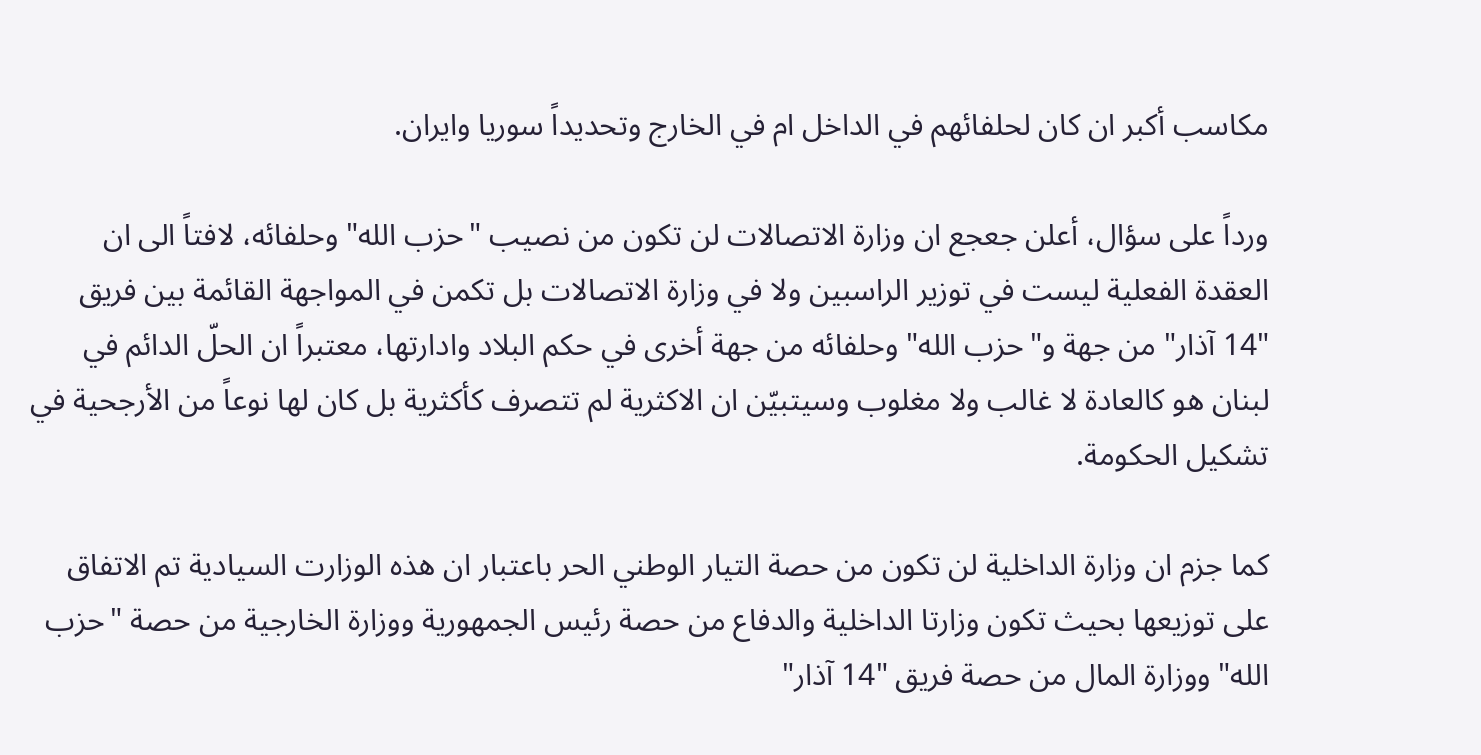مكاسب أكبر ان كان لحلفائهم في الداخل ام في الخارج وتحديداً سوريا وايران.

ورداً على سؤال، أعلن جعجع ان وزارة الاتصالات لن تكون من نصيب "حزب الله" وحلفائه، لافتاً الى ان العقدة الفعلية ليست في توزير الراسبين ولا في وزارة الاتصالات بل تكمن في المواجهة القائمة بين فريق "14 آذار" من جهة و"حزب الله" وحلفائه من جهة أخرى في حكم البلاد وادارتها، معتبراً ان الحلّ الدائم في لبنان هو كالعادة لا غالب ولا مغلوب وسيتبيّن ان الاكثرية لم تتصرف كأكثرية بل كان لها نوعاً من الأرجحية في تشكيل الحكومة.

كما جزم ان وزارة الداخلية لن تكون من حصة التيار الوطني الحر باعتبار ان هذه الوزارت السيادية تم الاتفاق على توزيعها بحيث تكون وزارتا الداخلية والدفاع من حصة رئيس الجمهورية ووزارة الخارجية من حصة "حزب الله" ووزارة المال من حصة فريق "14 آذار"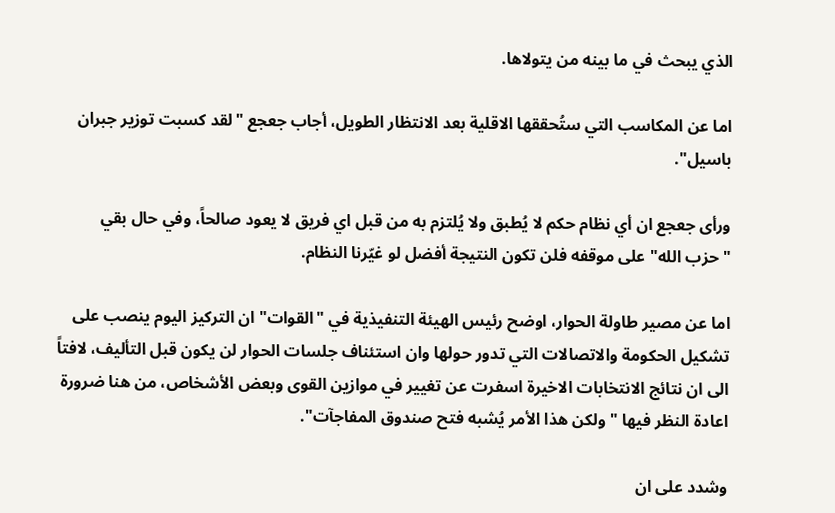الذي يبحث في ما بينه من يتولاها.

اما عن المكاسب التي ستُحققها الاقلية بعد الانتظار الطويل، أجاب جعجع "لقد كسبت توزير جبران باسيل".

ورأى جعجع ان أي نظام حكم لا يُطبق ولا يُلتزم به من قبل اي فريق لا يعود صالحاً، وفي حال بقي "حزب الله" على موقفه فلن تكون النتيجة أفضل لو غيّرنا النظام.

اما عن مصير طاولة الحوار، اوضح رئيس الهيئة التنفيذية في "القوات" ان التركيز اليوم ينصب على تشكيل الحكومة والاتصالات التي تدور حولها وان استئناف جلسات الحوار لن يكون قبل التأليف، لافتاً الى ان نتائج الانتخابات الاخيرة اسفرت عن تغيير في موازين القوى وبعض الأشخاص، من هنا ضرورة اعادة النظر فيها "ولكن هذا الأمر يُشبه فتح صندوق المفاجآت".

وشدد على ان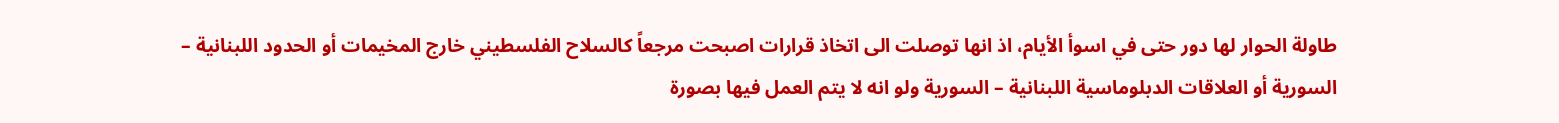طاولة الحوار لها دور حتى في اسوأ الأيام، اذ انها توصلت الى اتخاذ قرارات اصبحت مرجعاً كالسلاح الفلسطيني خارج المخيمات أو الحدود اللبنانية – السورية أو العلاقات الدبلوماسية اللبنانية – السورية ولو انه لا يتم العمل فيها بصورة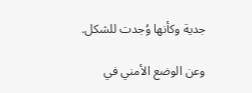جدية وكأنها وُجدت للشكل.

وعن الوضع الأمني في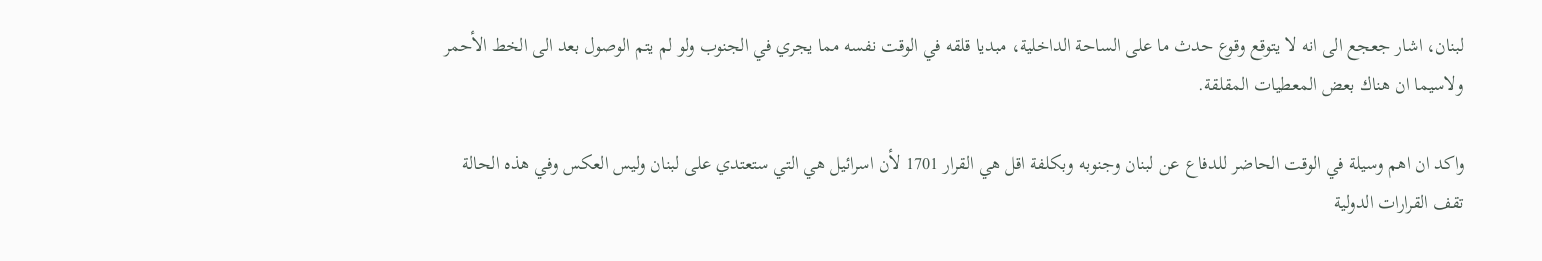لبنان، اشار جعجع الى انه لا يتوقع وقوع حدث ما على الساحة الداخلية، مبديا قلقه في الوقت نفسه مما يجري في الجنوب ولو لم يتم الوصول بعد الى الخط الأحمر ولاسيما ان هناك بعض المعطيات المقلقة.

واكد ان اهم وسيلة في الوقت الحاضر للدفاع عن لبنان وجنوبه وبكلفة اقل هي القرار 1701 لأن اسرائيل هي التي ستعتدي على لبنان وليس العكس وفي هذه الحالة تقف القرارات الدولية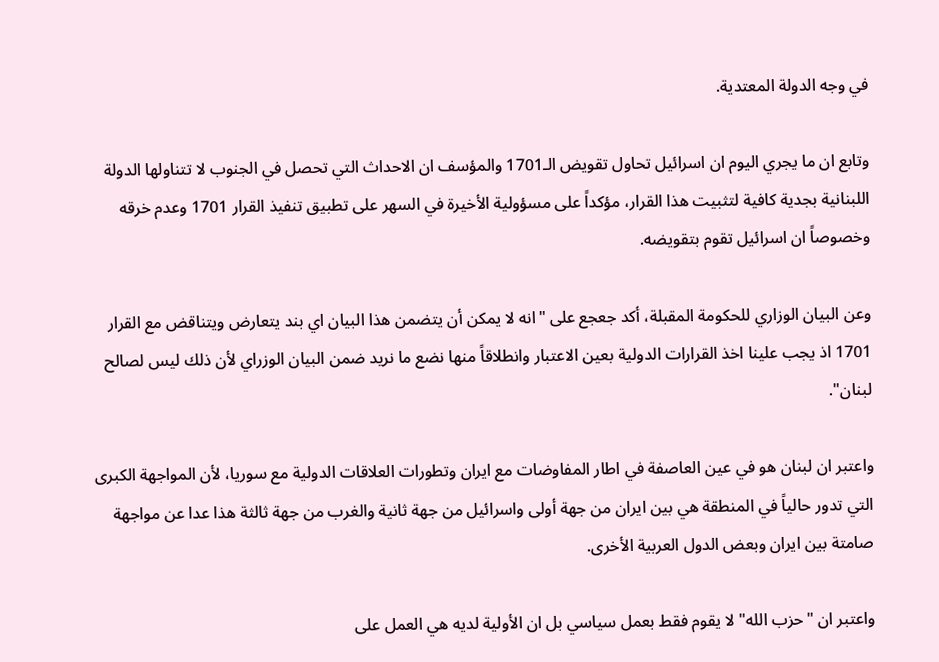في وجه الدولة المعتدية.

وتابع ان ما يجري اليوم ان اسرائيل تحاول تقويض الـ1701 والمؤسف ان الاحداث التي تحصل في الجنوب لا تتناولها الدولة اللبنانية بجدية كافية لتثبيت هذا القرار، مؤكداً على مسؤولية الأخيرة في السهر على تطبيق تنفيذ القرار 1701 وعدم خرقه وخصوصاً ان اسرائيل تقوم بتقويضه.

وعن البيان الوزاري للحكومة المقبلة، أكد جعجع على "انه لا يمكن أن يتضمن هذا البيان اي بند يتعارض ويتناقض مع القرار 1701 اذ يجب علينا اخذ القرارات الدولية بعين الاعتبار وانطلاقاً منها نضع ما نريد ضمن البيان الوزراي لأن ذلك ليس لصالح لبنان".

واعتبر ان لبنان هو في عين العاصفة في اطار المفاوضات مع ايران وتطورات العلاقات الدولية مع سوريا، لأن المواجهة الكبرى التي تدور حالياً في المنطقة هي بين ايران من جهة أولى واسرائيل من جهة ثانية والغرب من جهة ثالثة هذا عدا عن مواجهة صامتة بين ايران وبعض الدول العربية الأخرى.

واعتبر ان "حزب الله" لا يقوم فقط بعمل سياسي بل ان الأولية لديه هي العمل على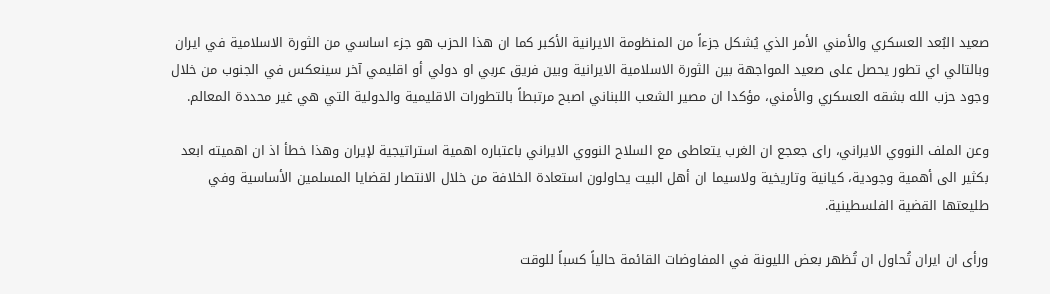صعيد البُعد العسكري والأمني الأمر الذي يُشكل جزءاً من المنظومة الايرانية الأكبر كما ان هذا الحزب هو جزء اساسي من الثورة الاسلامية في ايران وبالتالي اي تطور يحصل على صعيد المواجهة بين الثورة الاسلامية الايرانية وبين فريق عربي او دولي أو اقليمي آخر سينعكس في الجنوب من خلال وجود حزب الله بشقه العسكري والأمني، مؤكدا ان مصير الشعب اللبناني اصبح مرتبطاً بالتطورات الاقليمية والدولية التي هي غير محددة المعالم.

وعن الملف النووي الايراني، راى جعجع ان الغرب يتعاطى مع السلاح النووي الايراني باعتباره اهمية استراتيجية لإيران وهذا خطأ اذ ان اهميته ابعد بكثير الى أهمية وجودية، كيانية وتاريخية ولاسيما ان أهل البيت يحاولون استعادة الخلافة من خلال الانتصار لقضايا المسلمين الأساسية وفي طليعتها القضية الفلسطينية.

ورأى ان ايران تُحاول ان تُظهر بعض الليونة في المفاوضات القائمة حالياً كسباً للوقت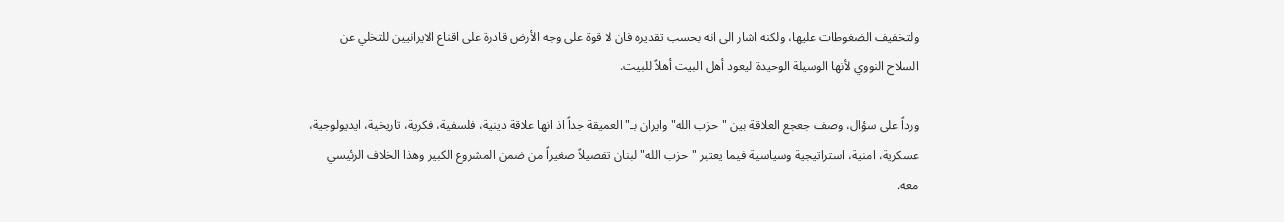ولتخفيف الضغوطات عليها، ولكنه اشار الى انه بحسب تقديره فان لا قوة على وجه الأرض قادرة على اقناع الايرانيين للتخلي عن السلاح النووي لأنها الوسيلة الوحيدة ليعود أهل البيت أهلاً للبيت.

ورداً على سؤال، وصف جعجع العلاقة بين "حزب الله" وايران بـ"العميقة جداً اذ انها علاقة دينية، فلسفية، فكرية، تاريخية، ايديولوجية، عسكرية، امنية، استراتيجية وسياسية فيما يعتبر "حزب الله" لبنان تفصيلاً صغيراً من ضمن المشروع الكبير وهذا الخلاف الرئيسي معه.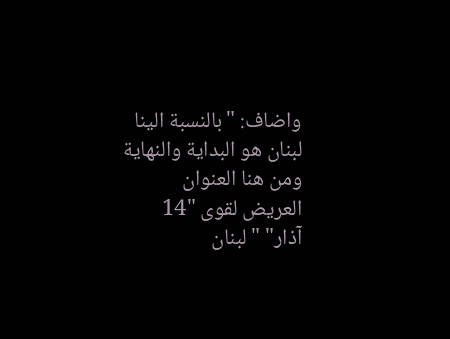واضاف: "بالنسبة الينا لبنان هو البداية والنهاية ومن هنا العنوان العريض لقوى "14 آذار" "لبنان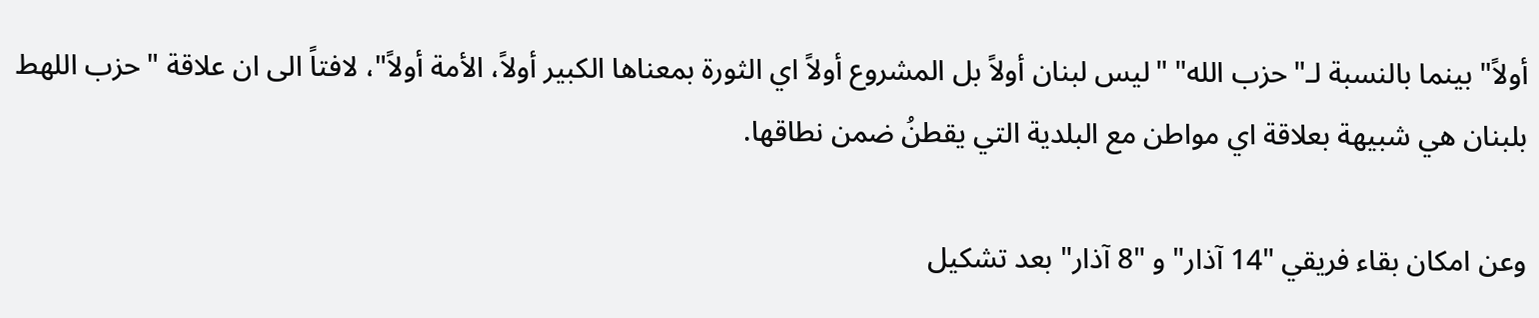أولاً" بينما بالنسبة لـ"حزب الله" "ليس لبنان أولاً بل المشروع أولاً اي الثورة بمعناها الكبير أولاً، الأمة أولاً"، لافتاً الى ان علاقة "حزب اللهط بلبنان هي شبيهة بعلاقة اي مواطن مع البلدية التي يقطنُ ضمن نطاقها.

وعن امكان بقاء فريقي "14 آذار" و "8 آذار" بعد تشكيل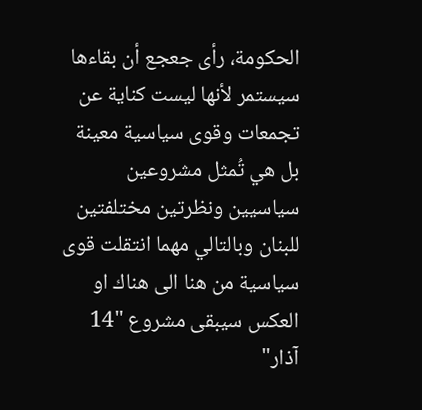الحكومة، رأى جعجع أن بقاءها سيستمر لأنها ليست كناية عن تجمعات وقوى سياسية معينة بل هي تُمثل مشروعين سياسيين ونظرتين مختلفتين للبنان وبالتالي مهما انتقلت قوى سياسية من هنا الى هناك او العكس سيبقى مشروع "14 آذار"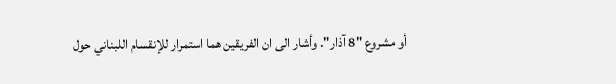أو مشروع "8 آذار". وأشار الى ان الفريقين هما استمرار للإنقسام اللبناني حول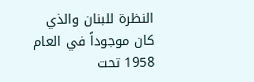النظرة للبنان والذي كان موجوداً في العام 1958 تحت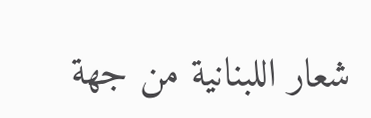شعار اللبنانية من جهة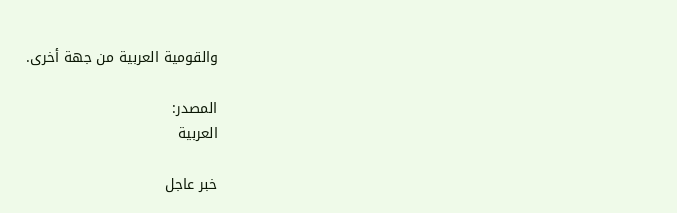والقومية العربية من جهة أخرى.

المصدر:
العربية

خبر عاجل